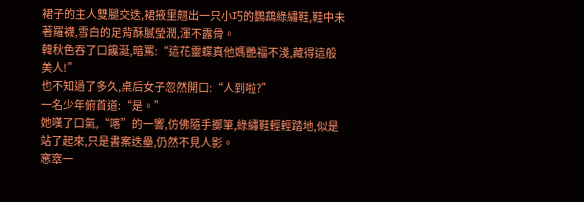裙子的主人雙腿交迭,裙掖里翹出一只小巧的鸚鵡綠繡鞋,鞋中未著羅襪,雪白的足背酥膩瑩潤,渾不露骨。
韓秋色吞了口饞涎,暗罵:“這花靈蝶真他媽艷福不淺,藏得這般美人!”
也不知過了多久,桌后女子忽然開口:“人到啦?”
一名少年俯首道:“是。”
她嘆了口氣,“喀”的一響,仿佛隨手擲筆,綠繡鞋輕輕踏地,似是站了起來,只是書案迭壘,仍然不見人影。
窸窣一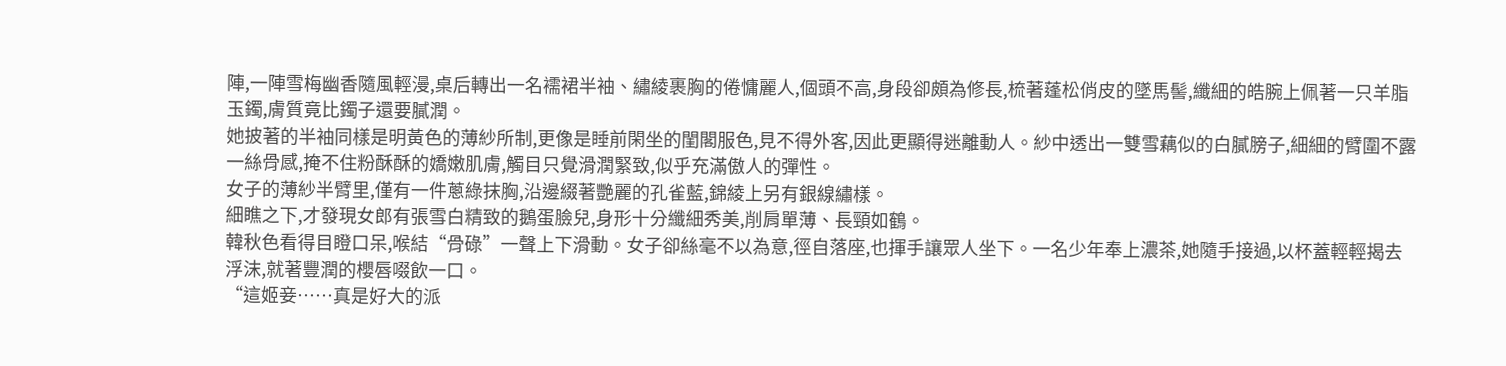陣,一陣雪梅幽香隨風輕漫,桌后轉出一名襦裙半袖、繡綾裹胸的倦慵麗人,個頭不高,身段卻頗為修長,梳著蓬松俏皮的墜馬髻,纖細的皓腕上佩著一只羊脂玉鐲,膚質竟比鐲子還要膩潤。
她披著的半袖同樣是明黃色的薄紗所制,更像是睡前閑坐的閨閣服色,見不得外客,因此更顯得迷離動人。紗中透出一雙雪藕似的白膩膀子,細細的臂圍不露一絲骨感,掩不住粉酥酥的嬌嫩肌膚,觸目只覺滑潤緊致,似乎充滿傲人的彈性。
女子的薄紗半臂里,僅有一件蔥綠抹胸,沿邊綴著艷麗的孔雀藍,錦綾上另有銀線繡樣。
細瞧之下,才發現女郎有張雪白精致的鵝蛋臉兒,身形十分纖細秀美,削肩單薄、長頸如鶴。
韓秋色看得目瞪口呆,喉結“骨碌”一聲上下滑動。女子卻絲毫不以為意,徑自落座,也揮手讓眾人坐下。一名少年奉上濃茶,她隨手接過,以杯蓋輕輕揭去浮沫,就著豐潤的櫻唇啜飲一口。
“這姬妾……真是好大的派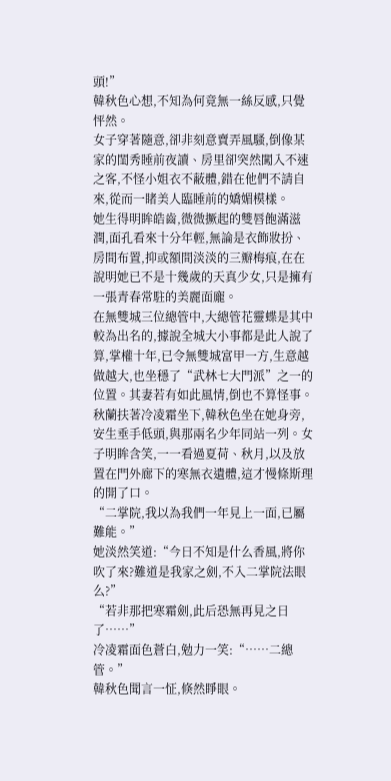頭!”
韓秋色心想,不知為何竟無一絲反感,只覺怦然。
女子穿著隨意,卻非刻意賣弄風騷,倒像某家的閨秀睡前夜讀、房里卻突然闖入不速之客,不怪小姐衣不蔽體,錯在他們不請自來,從而一睹美人臨睡前的嬌媚模樣。
她生得明眸皓齒,微微撅起的雙唇飽滿滋潤,面孔看來十分年輕,無論是衣飾妝扮、房間布置,抑或額間淡淡的三瓣梅痕,在在說明她已不是十幾歲的天真少女,只是擁有一張青春常駐的美麗面龐。
在無雙城三位總管中,大總管花靈蝶是其中較為出名的,據說全城大小事都是此人說了算,掌權十年,已令無雙城富甲一方,生意越做越大,也坐穩了“武林七大門派”之一的位置。其妻若有如此風情,倒也不算怪事。
秋蘭扶著冷凌霜坐下,韓秋色坐在她身旁,安生垂手低頭,與那兩名少年同站一列。女子明眸含笑,一一看過夏荷、秋月,以及放置在門外廊下的寒無衣遺體,這才慢條斯理的開了口。
“二掌院,我以為我們一年見上一面,已屬難能。”
她淡然笑道:“今日不知是什么香風,將你吹了來?難道是我家之劍,不入二掌院法眼么?”
“若非那把寒霜劍,此后恐無再見之日了……”
冷凌霜面色蒼白,勉力一笑:“……二總管。”
韓秋色聞言一怔,倏然睜眼。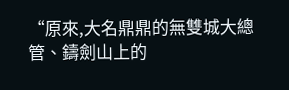“原來,大名鼎鼎的無雙城大總管、鑄劍山上的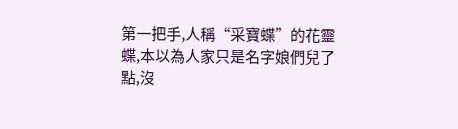第一把手,人稱“采寶蝶”的花靈蝶,本以為人家只是名字娘們兒了點,沒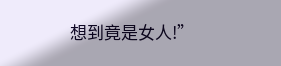想到竟是女人!”